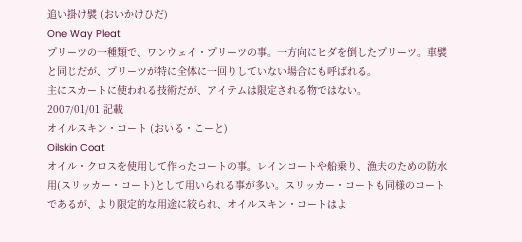追い掛け襞 (おいかけひだ)
One Way Pleat
プリーツの一種類で、ワンウェイ・プリーツの事。一方向にヒダを倒したプリーツ。車襞と同じだが、プリーツが特に全体に一回りしていない場合にも呼ばれる。
主にスカートに使われる技術だが、アイテムは限定される物ではない。
2007/01/01 記載
オイルスキン・コート (おいる・こーと)
Oilskin Coat
オイル・クロスを使用して作ったコートの事。レインコートや船乗り、漁夫のための防水用(スリッカー・コート)として用いられる事が多い。スリッカー・コートも同様のコートであるが、より限定的な用途に絞られ、オイルスキン・コートはよ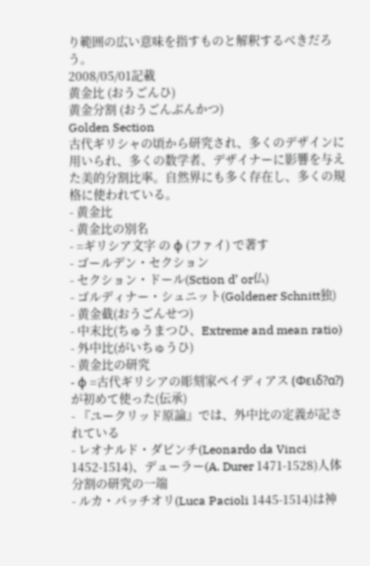り範囲の広い意味を指すものと解釈するべきだろう。
2008/05/01記載
黄金比 (おうごんひ)
黄金分割 (おうごんぶんかつ)
Golden Section
古代ギリシャの頃から研究され、多くのデザインに用いられ、多くの数学者、デザイナーに影響を与えた美的分割比率。自然界にも多く存在し、多くの規格に使われている。
- 黄金比
- 黄金比の別名
- =ギリシア文字 の φ (ファイ) で著す
- ゴールデン・セクション
- セクション・ドール(Sction d’ or仏)
- ゴルディナー・シュニット(Goldener Schnitt独)
- 黄金截(おうごんせつ)
- 中末比(ちゅうまつひ、Extreme and mean ratio)
- 外中比(がいちゅうひ)
- 黄金比の研究
- φ =古代ギリシアの彫刻家ペイディアス (Φειδ?α?) が初めて使った(伝承)
- 『ユークリッド原論』では、外中比の定義が記されている
- レオナルド・ダビンチ(Leonardo da Vinci 1452-1514)、デューラー(A. Durer 1471-1528)人体分割の研究の一端
- ルカ・パッチオリ(Luca Pacioli 1445-1514)は神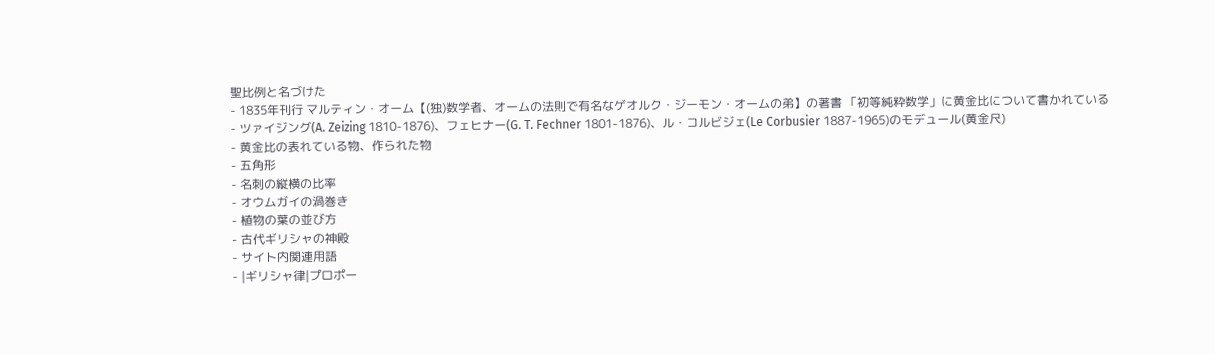聖比例と名づけた
- 1835年刊行 マルティン・オーム【(独)数学者、オームの法則で有名なゲオルク・ジーモン・オームの弟】の著書 「初等純粋数学」に黄金比について書かれている
- ツァイジング(A. Zeizing 1810-1876)、フェヒナー(G. T. Fechner 1801-1876)、ル・コルビジェ(Le Corbusier 1887-1965)のモデュール(黄金尺)
- 黄金比の表れている物、作られた物
- 五角形
- 名刺の縦横の比率
- オウムガイの渦巻き
- 植物の葉の並び方
- 古代ギリシャの神殿
- サイト内関連用語
- |ギリシャ律|プロポー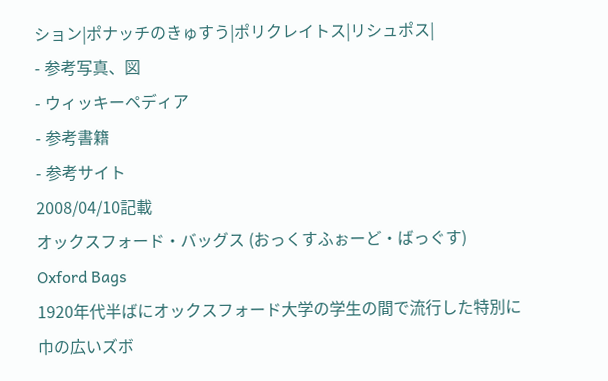ション|ポナッチのきゅすう|ポリクレイトス|リシュポス|
- 参考写真、図
- ウィッキーペディア
- 参考書籍
- 参考サイト
2008/04/10記載
オックスフォード・バッグス (おっくすふぉーど・ばっぐす)
Oxford Bags
1920年代半ばにオックスフォード大学の学生の間で流行した特別に巾の広いズボ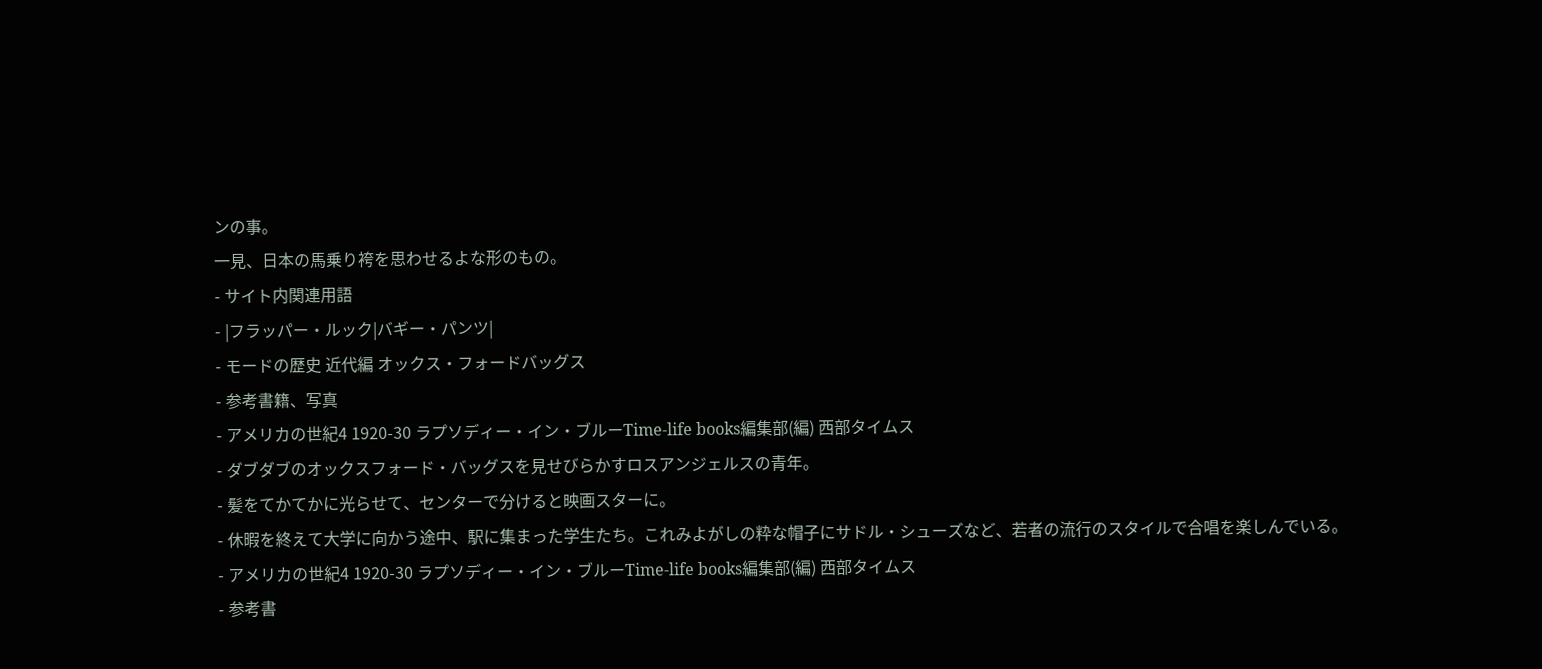ンの事。
一見、日本の馬乗り袴を思わせるよな形のもの。
- サイト内関連用語
- |フラッパー・ルック|バギー・パンツ|
- モードの歴史 近代編 オックス・フォードバッグス
- 参考書籍、写真
- アメリカの世紀4 1920-30 ラプソディー・イン・ブルーTime‐life books編集部(編) 西部タイムス
- ダブダブのオックスフォード・バッグスを見せびらかすロスアンジェルスの青年。
- 髪をてかてかに光らせて、センターで分けると映画スターに。
- 休暇を終えて大学に向かう途中、駅に集まった学生たち。これみよがしの粋な帽子にサドル・シューズなど、若者の流行のスタイルで合唱を楽しんでいる。
- アメリカの世紀4 1920-30 ラプソディー・イン・ブルーTime‐life books編集部(編) 西部タイムス
- 参考書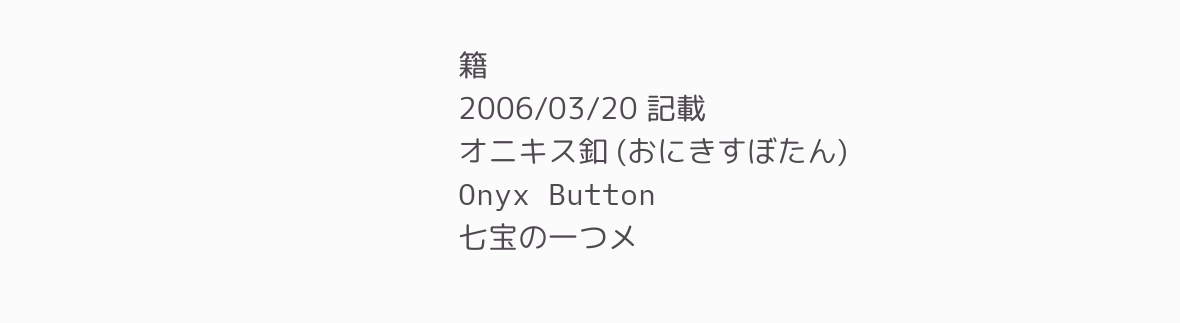籍
2006/03/20 記載
オニキス釦 (おにきすぼたん)
Onyx Button
七宝の一つメ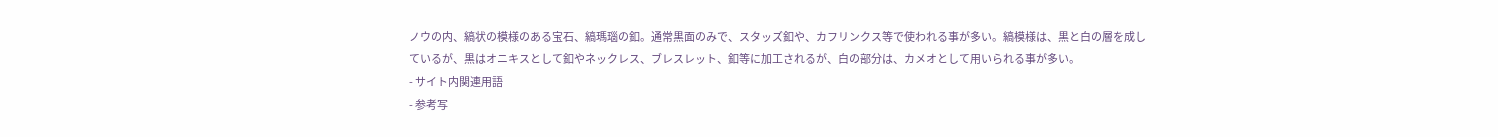ノウの内、縞状の模様のある宝石、縞瑪瑙の釦。通常黒面のみで、スタッズ釦や、カフリンクス等で使われる事が多い。縞模様は、黒と白の層を成しているが、黒はオニキスとして釦やネックレス、ブレスレット、釦等に加工されるが、白の部分は、カメオとして用いられる事が多い。
- サイト内関連用語
- 参考写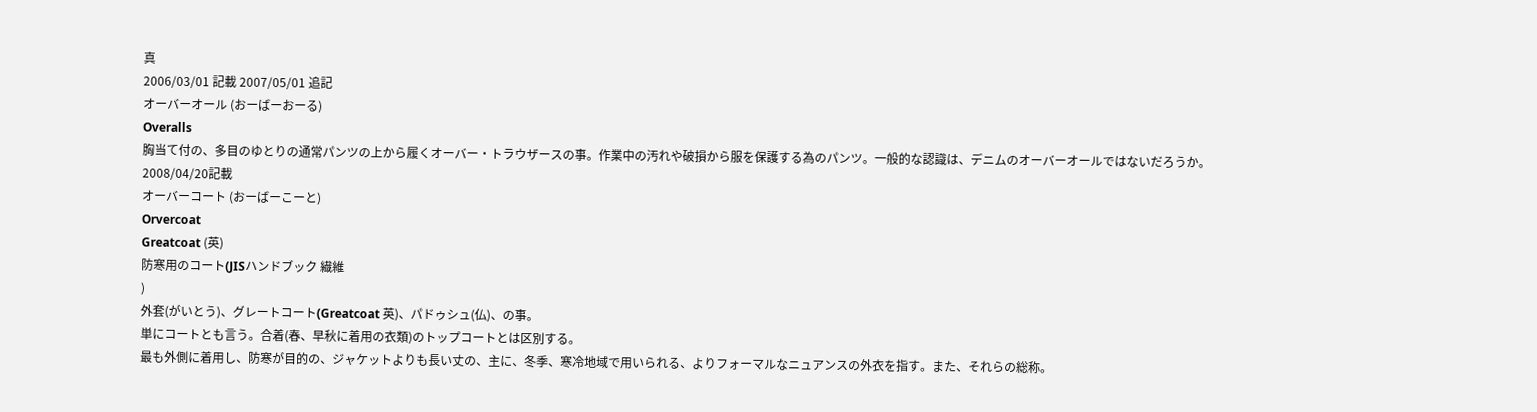真
2006/03/01 記載 2007/05/01 追記
オーバーオール (おーばーおーる)
Overalls
胸当て付の、多目のゆとりの通常パンツの上から履くオーバー・トラウザースの事。作業中の汚れや破損から服を保護する為のパンツ。一般的な認識は、デニムのオーバーオールではないだろうか。
2008/04/20記載
オーバーコート (おーばーこーと)
Orvercoat
Greatcoat (英)
防寒用のコート(JISハンドブック 繊維
)
外套(がいとう)、グレートコート(Greatcoat 英)、パドゥシュ(仏)、の事。
単にコートとも言う。合着(春、早秋に着用の衣類)のトップコートとは区別する。
最も外側に着用し、防寒が目的の、ジャケットよりも長い丈の、主に、冬季、寒冷地域で用いられる、よりフォーマルなニュアンスの外衣を指す。また、それらの総称。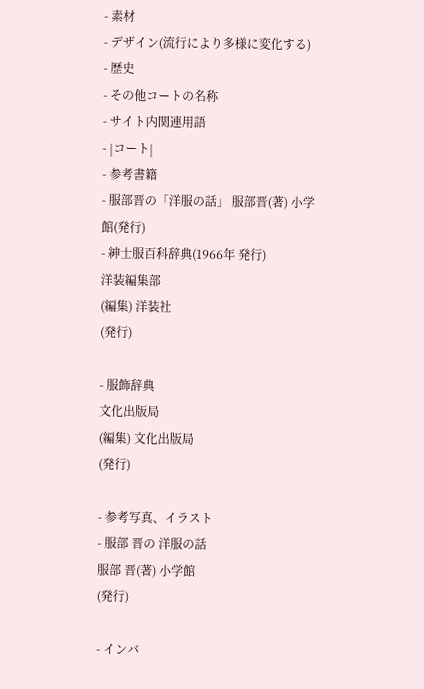- 素材
- デザイン(流行により多様に変化する)
- 歴史
- その他コートの名称
- サイト内関連用語
- |コート|
- 参考書籍
- 服部晋の「洋服の話」 服部晋(著) 小学館(発行)
- 紳士服百科辞典(1966年 発行)
洋装編集部
(編集) 洋装社
(発行)

- 服飾辞典
文化出版局
(編集) 文化出版局
(発行)

- 参考写真、イラスト
- 服部 晋の 洋服の話
服部 晋(著) 小学館
(発行)

- インバ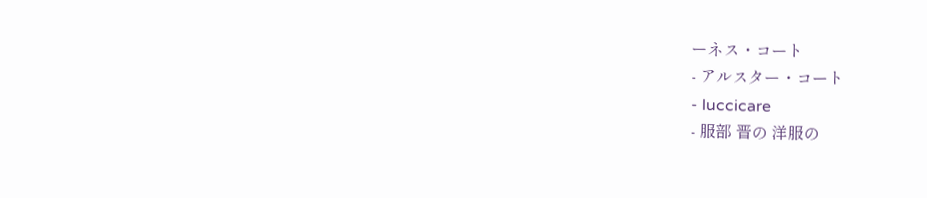ーネス・コート
- アルスター・コート
- luccicare
- 服部 晋の 洋服の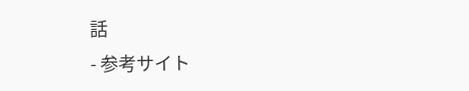話
- 参考サイト